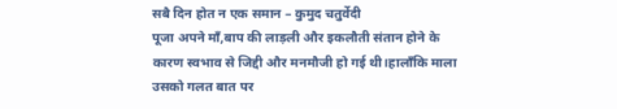सबै दिन होत न एक समान – कुमुद चतुर्वेदी
पूजा अपने माँ,बाप की लाड़ली और इकलौती संतान होने के कारण स्वभाव से जिद्दी और मनमौजी हो गई थी।हालाँकि माला उसको गलत बात पर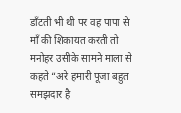डाँटती भी थी पर वह पापा से माँ की शिकायत करती तो मनोहर उसीके सामने माला से कहते “अरे हमारी पूजा बहुत समझदार है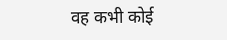वह कभी कोई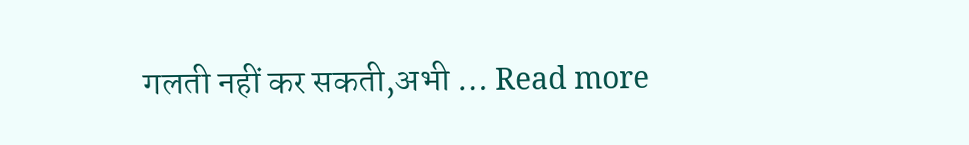गलती नहीं कर सकती,अभी … Read more